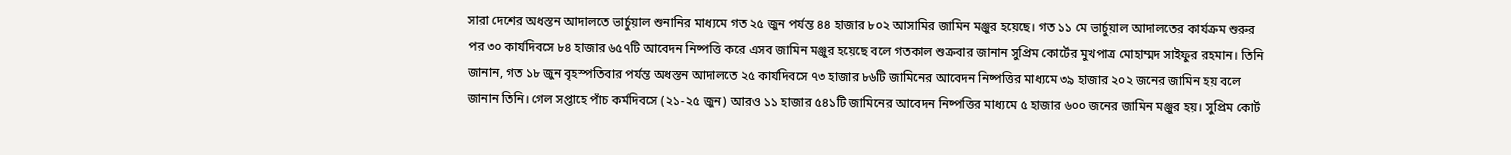সারা দেশের অধস্তন আদালতে ভার্চুয়াল শুনানির মাধ্যমে গত ২৫ জুন পর্যন্ত ৪৪ হাজার ৮০২ আসামির জামিন মঞ্জুর হয়েছে। গত ১১ মে ভার্চুয়াল আদালতের কার্যক্রম শুরুর পর ৩০ কার্যদিবসে ৮৪ হাজার ৬৫৭টি আবেদন নিষ্পত্তি করে এসব জামিন মঞ্জুর হয়েছে বলে গতকাল শুক্রবার জানান সুপ্রিম কোর্টের মুখপাত্র মোহাম্মদ সাইফুর রহমান। তিনি জানান, গত ১৮ জুন বৃহস্পতিবার পর্যন্ত অধস্তন আদালতে ২৫ কার্যদিবসে ৭৩ হাজার ৮৬টি জামিনের আবেদন নিষ্পত্তির মাধ্যমে ৩৯ হাজার ২০২ জনের জামিন হয় বলে জানান তিনি। গেল সপ্তাহে পাঁচ কর্মদিবসে (২১-২৫ জুন) আরও ১১ হাজার ৫৪১টি জামিনের আবেদন নিষ্পত্তির মাধ্যমে ৫ হাজার ৬০০ জনের জামিন মঞ্জুর হয়। সুপ্রিম কোর্ট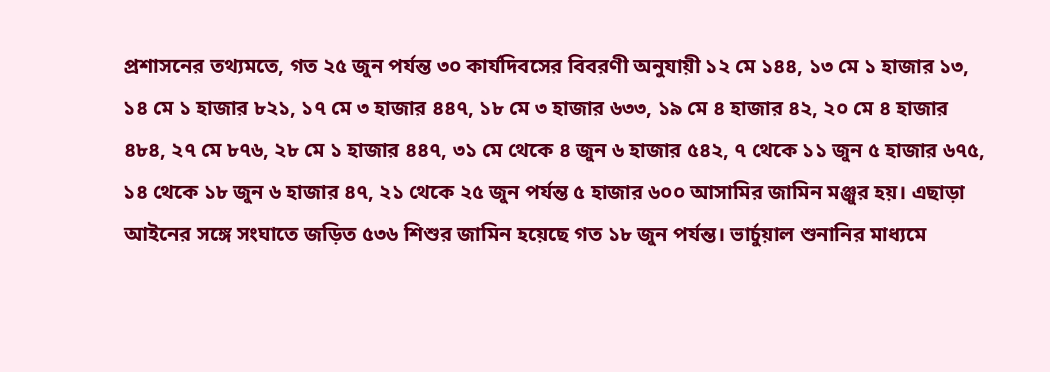প্রশাসনের তথ্যমতে, গত ২৫ জুন পর্যন্ত ৩০ কার্যদিবসের বিবরণী অনুযায়ী ১২ মে ১৪৪, ১৩ মে ১ হাজার ১৩, ১৪ মে ১ হাজার ৮২১, ১৭ মে ৩ হাজার ৪৪৭, ১৮ মে ৩ হাজার ৬৩৩, ১৯ মে ৪ হাজার ৪২, ২০ মে ৪ হাজার ৪৮৪, ২৭ মে ৮৭৬, ২৮ মে ১ হাজার ৪৪৭, ৩১ মে থেকে ৪ জুন ৬ হাজার ৫৪২, ৭ থেকে ১১ জুন ৫ হাজার ৬৭৫, ১৪ থেকে ১৮ জুন ৬ হাজার ৪৭, ২১ থেকে ২৫ জুন পর্যন্ত ৫ হাজার ৬০০ আসামির জামিন মঞ্জুর হয়। এছাড়া আইনের সঙ্গে সংঘাতে জড়িত ৫৩৬ শিশুর জামিন হয়েছে গত ১৮ জুন পর্যন্ত। ভার্চুয়াল শুনানির মাধ্যমে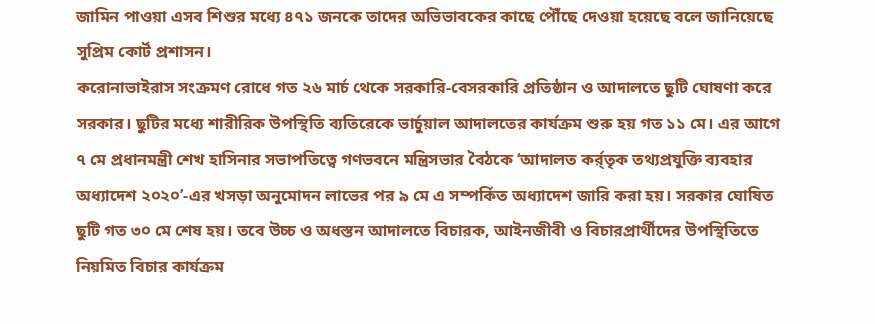জামিন পাওয়া এসব শিশুর মধ্যে ৪৭১ জনকে তাদের অভিভাবকের কাছে পৌঁছে দেওয়া হয়েছে বলে জানিয়েছে সুপ্রিম কোর্ট প্রশাসন।
করোনাভাইরাস সংক্রমণ রোধে গত ২৬ মার্চ থেকে সরকারি-বেসরকারি প্রতিষ্ঠান ও আদালতে ছুটি ঘোষণা করে সরকার। ছুটির মধ্যে শারীরিক উপস্থিতি ব্যতিরেকে ভার্চুয়াল আদালতের কার্যক্রম শুরু হয় গত ১১ মে। এর আগে ৭ মে প্রধানমন্ত্রী শেখ হাসিনার সভাপতিত্বে গণভবনে মন্ত্রিসভার বৈঠকে ‘আদালত কর্র্তৃক তথ্যপ্রযুক্তি ব্যবহার অধ্যাদেশ ২০২০’-এর খসড়া অনুমোদন লাভের পর ৯ মে এ সম্পর্কিত অধ্যাদেশ জারি করা হয়। সরকার ঘোষিত ছুটি গত ৩০ মে শেষ হয়। তবে উচ্চ ও অধস্তন আদালতে বিচারক, আইনজীবী ও বিচারপ্রার্থীদের উপস্থিতিতে নিয়মিত বিচার কার্যক্রম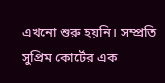এখনো শুরু হয়নি। সম্প্রতি সুপ্রিম কোর্টের এক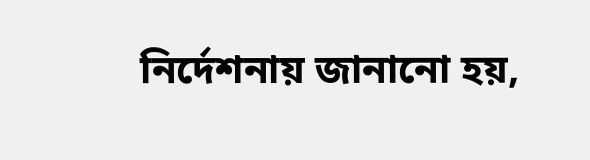নির্দেশনায় জানানো হয়,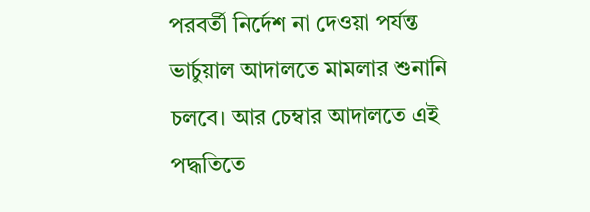পরবর্তী নির্দেশ না দেওয়া পর্যন্ত ভার্চুয়াল আদালতে মামলার শুনানি চলবে। আর চেম্বার আদালতে এই পদ্ধতিতে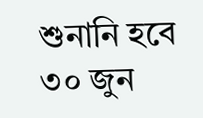শুনানি হবে ৩০ জুন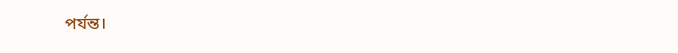পর্যন্ত।